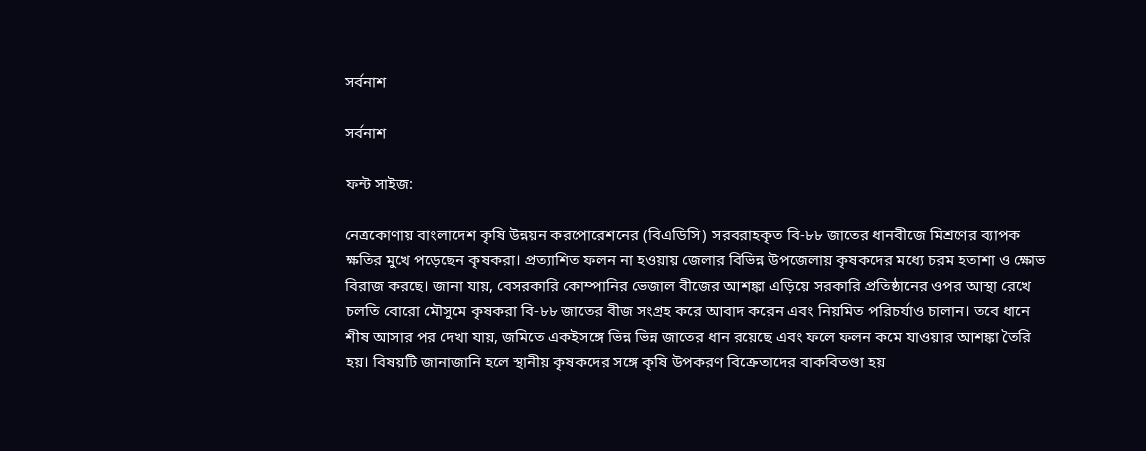সর্বনাশ

সর্বনাশ

ফন্ট সাইজ:

নেত্রকোণায় বাংলাদেশ কৃষি উন্নয়ন করপোরেশনের (বিএডিসি) সরবরাহকৃত বি-৮৮ জাতের ধানবীজে মিশ্রণের ব্যাপক ক্ষতির মুখে পড়েছেন কৃষকরা। প্রত্যাশিত ফলন না হওয়ায় জেলার বিভিন্ন উপজেলায় কৃষকদের মধ্যে চরম হতাশা ও ক্ষোভ বিরাজ করছে। জানা যায়, বেসরকারি কোম্পানির ভেজাল বীজের আশঙ্কা এড়িয়ে সরকারি প্রতিষ্ঠানের ওপর আস্থা রেখে চলতি বোরো মৌসুমে কৃষকরা বি-৮৮ জাতের বীজ সংগ্রহ করে আবাদ করেন এবং নিয়মিত পরিচর্যাও চালান। তবে ধানে শীষ আসার পর দেখা যায়, জমিতে একইসঙ্গে ভিন্ন ভিন্ন জাতের ধান রয়েছে এবং ফলে ফলন কমে যাওয়ার আশঙ্কা তৈরি হয়। বিষয়টি জানাজানি হলে স্থানীয় কৃষকদের সঙ্গে কৃষি উপকরণ বিক্রেতাদের বাকবিতণ্ডা হয়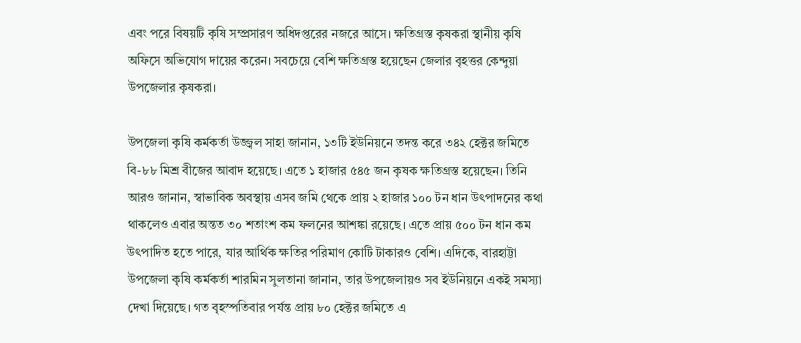এবং পরে বিষয়টি কৃষি সম্প্রসারণ অধিদপ্তরের নজরে আসে। ক্ষতিগ্রস্ত কৃষকরা স্থানীয় কৃষি অফিসে অভিযোগ দায়ের করেন। সবচেয়ে বেশি ক্ষতিগ্রস্ত হয়েছেন জেলার বৃহত্তর কেন্দুয়া উপজেলার কৃষকরা।

উপজেলা কৃষি কর্মকর্তা উজ্জ্বল সাহা জানান, ১৩টি ইউনিয়নে তদন্ত করে ৩৪২ হেক্টর জমিতে বি-৮৮ মিশ্র বীজের আবাদ হয়েছে। এতে ১ হাজার ৫৪৫ জন কৃষক ক্ষতিগ্রস্ত হয়েছেন। তিনি আরও জানান, স্বাভাবিক অবস্থায় এসব জমি থেকে প্রায় ২ হাজার ১০০ টন ধান উৎপাদনের কথা থাকলেও এবার অন্তত ৩০ শতাংশ কম ফলনের আশঙ্কা রয়েছে। এতে প্রায় ৫০০ টন ধান কম উৎপাদিত হতে পারে, যার আর্থিক ক্ষতির পরিমাণ কোটি টাকারও বেশি। এদিকে, বারহাট্টা উপজেলা কৃষি কর্মকর্তা শারমিন সুলতানা জানান, তার উপজেলায়ও সব ইউনিয়নে একই সমস্যা দেখা দিয়েছে। গত বৃহস্পতিবার পর্যন্ত প্রায় ৮০ হেক্টর জমিতে এ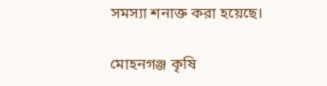সমস্যা শনাক্ত করা হয়েছে।

মোহনগঞ্জ কৃষি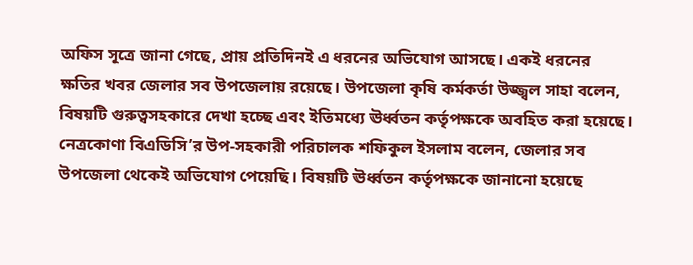অফিস সূত্রে জানা গেছে, প্রায় প্রতিদিনই এ ধরনের অভিযোগ আসছে। একই ধরনের ক্ষতির খবর জেলার সব উপজেলায় রয়েছে। উপজেলা কৃষি কর্মকর্তা উজ্জ্বল সাহা বলেন, বিষয়টি গুরুত্বসহকারে দেখা হচ্ছে এবং ইতিমধ্যে ঊর্ধ্বতন কর্তৃপক্ষকে অবহিত করা হয়েছে। নেত্রকোণা বিএডিসি’র উপ-সহকারী পরিচালক শফিকুল ইসলাম বলেন, জেলার সব উপজেলা থেকেই অভিযোগ পেয়েছি। বিষয়টি ঊর্ধ্বতন কর্তৃপক্ষকে জানানো হয়েছে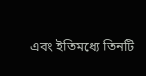এবং ইতিমধ্যে তিনটি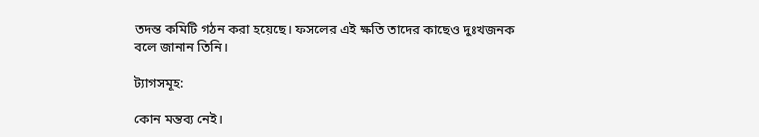তদন্ত কমিটি গঠন করা হয়েছে। ফসলের এই ক্ষতি তাদের কাছেও দুঃখজনক বলে জানান তিনি।

ট্যাগসমূহ:

কোন মন্তব্য নেই।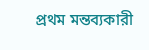প্রথম মন্তব্যকারী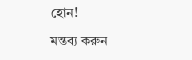হোন!

মন্তব্য করুন